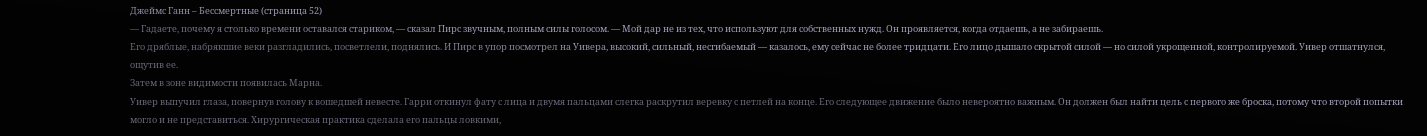Джеймс Ганн – Бессмертные (страница 52)
— Гадаете, почему я столько времени оставался стариком, — сказал Пирс звучным, полным силы голосом. — Мой дар не из тех, что используют для собственных нужд. Он проявляется, когда отдаешь, а не забираешь.
Его дряблые, набрякшие веки разгладились, посветлели, поднялись. И Пирс в упор посмотрел на Уивера, высокий, сильный, несгибаемый — казалось, ему сейчас не более тридцати. Его лицо дышало скрытой силой — но силой укрощенной, контролируемой. Уивер отшатнулся, ощутив ее.
Затем в зоне видимости появилась Марна.
Уивер выпучил глаза, повернув голову к вошедшей невесте. Гарри откинул фату с лица и двумя пальцами слегка раскрутил веревку с петлей на конце. Его следующее движение было невероятно важным. Он должен был найти цель с первого же броска, потому что второй попытки могло и не представиться. Хирургическая практика сделала его пальцы ловкими,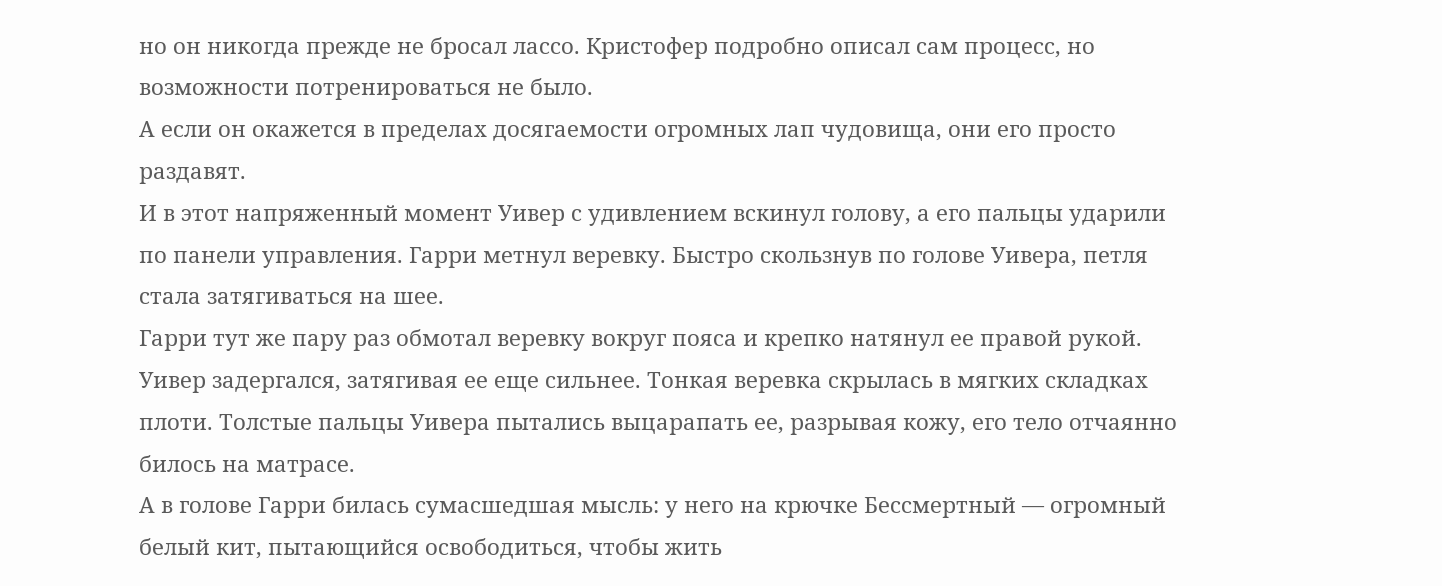но он никогда прежде не бросал лассо. Кристофер подробно описал сам процесс, но возможности потренироваться не было.
А если он окажется в пределах досягаемости огромных лап чудовища, они его просто раздавят.
И в этот напряженный момент Уивер с удивлением вскинул голову, а его пальцы ударили по панели управления. Гарри метнул веревку. Быстро скользнув по голове Уивера, петля стала затягиваться на шее.
Гарри тут же пару раз обмотал веревку вокруг пояса и крепко натянул ее правой рукой. Уивер задергался, затягивая ее еще сильнее. Тонкая веревка скрылась в мягких складках плоти. Толстые пальцы Уивера пытались выцарапать ее, разрывая кожу, его тело отчаянно билось на матрасе.
А в голове Гарри билась сумасшедшая мысль: у него на крючке Бессмертный — огромный белый кит, пытающийся освободиться, чтобы жить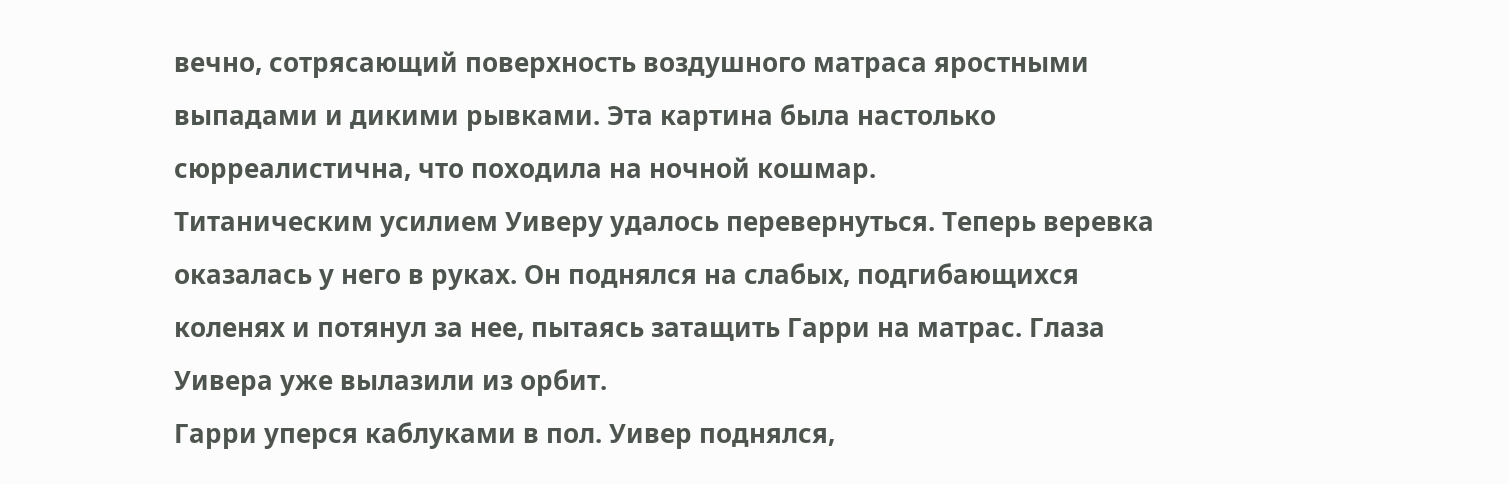вечно, сотрясающий поверхность воздушного матраса яростными выпадами и дикими рывками. Эта картина была настолько сюрреалистична, что походила на ночной кошмар.
Титаническим усилием Уиверу удалось перевернуться. Теперь веревка оказалась у него в руках. Он поднялся на слабых, подгибающихся коленях и потянул за нее, пытаясь затащить Гарри на матрас. Глаза Уивера уже вылазили из орбит.
Гарри уперся каблуками в пол. Уивер поднялся,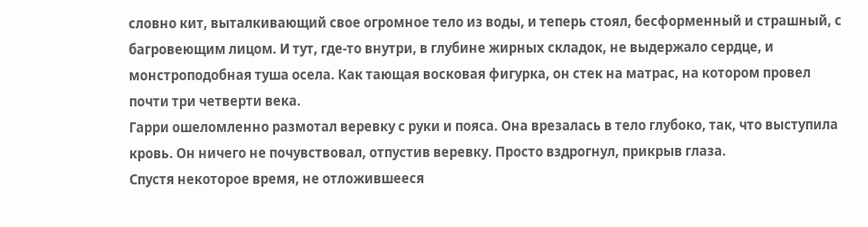словно кит, выталкивающий свое огромное тело из воды, и теперь стоял, бесформенный и страшный, с багровеющим лицом. И тут, где-то внутри, в глубине жирных складок, не выдержало сердце, и монстроподобная туша осела. Как тающая восковая фигурка, он стек на матрас, на котором провел почти три четверти века.
Гарри ошеломленно размотал веревку с руки и пояса. Она врезалась в тело глубоко, так, что выступила кровь. Он ничего не почувствовал, отпустив веревку. Просто вздрогнул, прикрыв глаза.
Спустя некоторое время, не отложившееся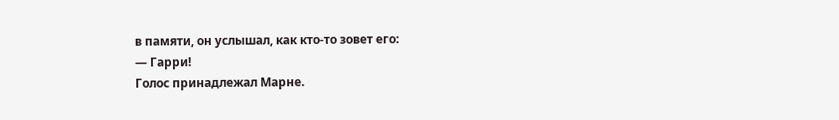в памяти, он услышал, как кто-то зовет его:
— Гарри!
Голос принадлежал Марне.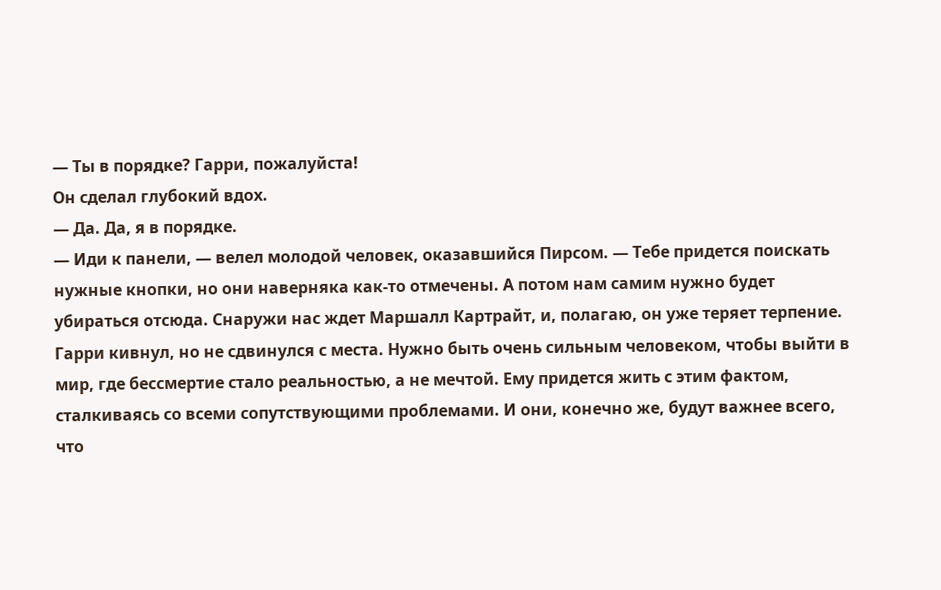— Ты в порядке? Гарри, пожалуйста!
Он сделал глубокий вдох.
— Да. Да, я в порядке.
— Иди к панели, — велел молодой человек, оказавшийся Пирсом. — Тебе придется поискать нужные кнопки, но они наверняка как-то отмечены. А потом нам самим нужно будет убираться отсюда. Снаружи нас ждет Маршалл Картрайт, и, полагаю, он уже теряет терпение.
Гарри кивнул, но не сдвинулся с места. Нужно быть очень сильным человеком, чтобы выйти в мир, где бессмертие стало реальностью, а не мечтой. Ему придется жить с этим фактом, сталкиваясь со всеми сопутствующими проблемами. И они, конечно же, будут важнее всего, что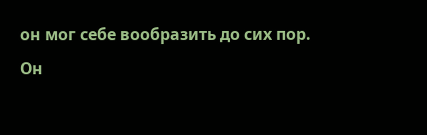он мог себе вообразить до сих пор.
Он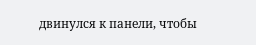двинулся к панели, чтобы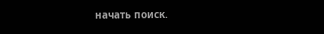начать поиск.